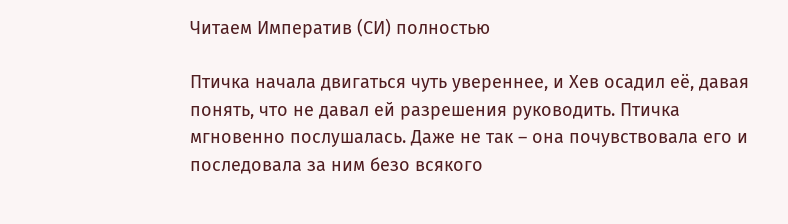Читаем Императив (СИ) полностью

Птичка начала двигаться чуть увереннее, и Хев осадил её, давая понять, что не давал ей разрешения руководить. Птичка мгновенно послушалась. Даже не так – она почувствовала его и последовала за ним безо всякого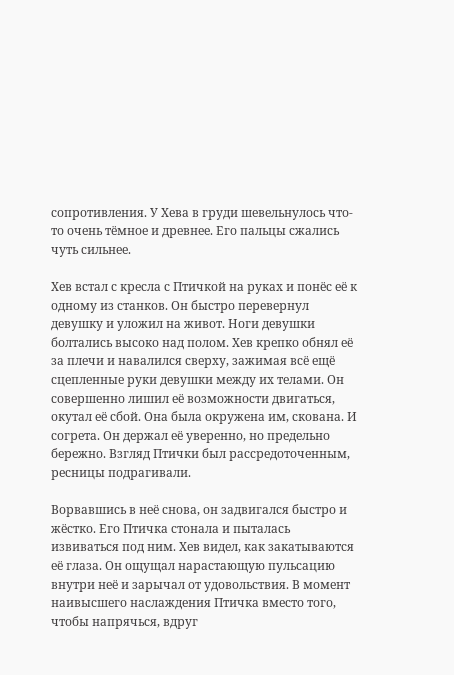сопротивления. У Хева в груди шевельнулось что-то очень тёмное и древнее. Его пальцы сжались чуть сильнее.

Хев встал с кресла с Птичкой на руках и понёс её к одному из станков. Он быстро перевернул девушку и уложил на живот. Ноги девушки болтались высоко над полом. Хев крепко обнял её за плечи и навалился сверху, зажимая всё ещё сцепленные руки девушки между их телами. Он совершенно лишил её возможности двигаться, окутал её сбой. Она была окружена им, скована. И согрета. Он держал её уверенно, но предельно бережно. Взгляд Птички был рассредоточенным, ресницы подрагивали.

Ворвавшись в неё снова, он задвигался быстро и жёстко. Его Птичка стонала и пыталась извиваться под ним. Хев видел, как закатываются её глаза. Он ощущал нарастающую пульсацию внутри неё и зарычал от удовольствия. В момент наивысшего наслаждения Птичка вместо того, чтобы напрячься, вдруг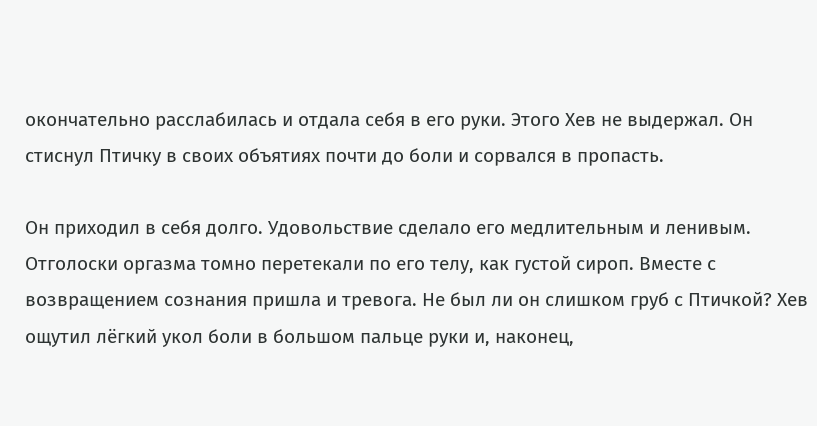окончательно расслабилась и отдала себя в его руки. Этого Хев не выдержал. Он стиснул Птичку в своих объятиях почти до боли и сорвался в пропасть.

Он приходил в себя долго. Удовольствие сделало его медлительным и ленивым. Отголоски оргазма томно перетекали по его телу, как густой сироп. Вместе с возвращением сознания пришла и тревога. Не был ли он слишком груб с Птичкой? Хев ощутил лёгкий укол боли в большом пальце руки и, наконец,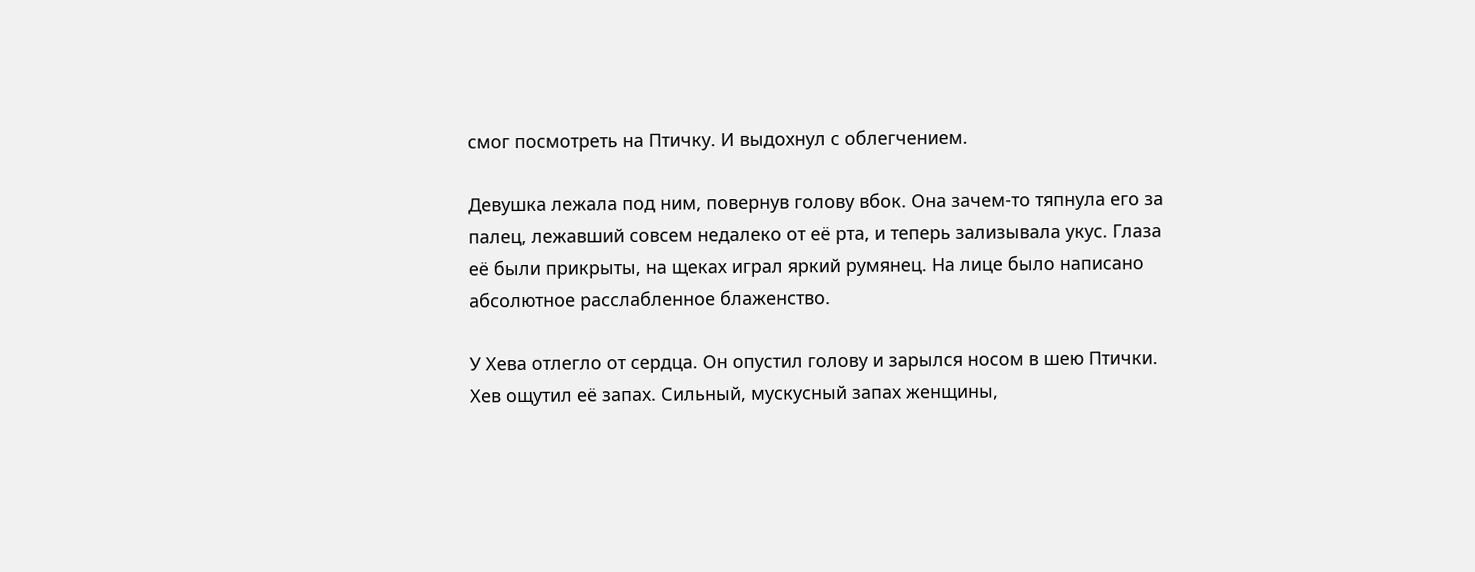смог посмотреть на Птичку. И выдохнул с облегчением.

Девушка лежала под ним, повернув голову вбок. Она зачем-то тяпнула его за палец, лежавший совсем недалеко от её рта, и теперь зализывала укус. Глаза её были прикрыты, на щеках играл яркий румянец. На лице было написано абсолютное расслабленное блаженство.

У Хева отлегло от сердца. Он опустил голову и зарылся носом в шею Птички. Хев ощутил её запах. Сильный, мускусный запах женщины,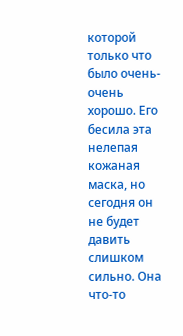которой только что было очень-очень хорошо. Его бесила эта нелепая кожаная маска, но сегодня он не будет давить слишком сильно. Она что-то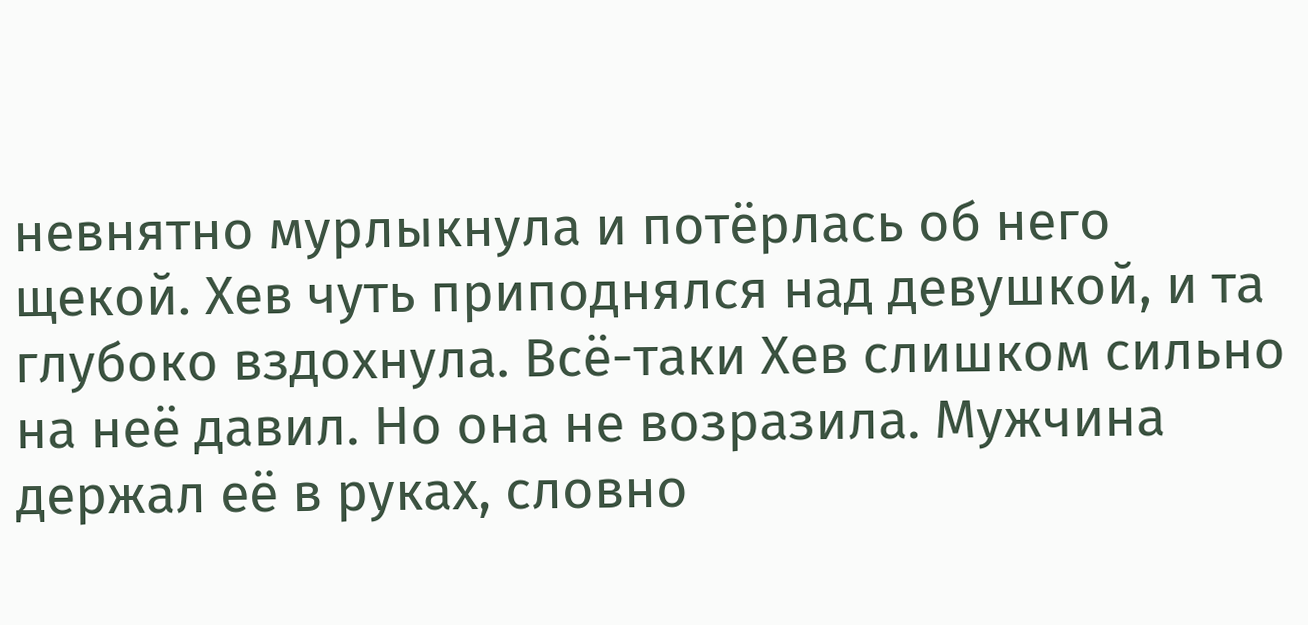невнятно мурлыкнула и потёрлась об него щекой. Хев чуть приподнялся над девушкой, и та глубоко вздохнула. Всё-таки Хев слишком сильно на неё давил. Но она не возразила. Мужчина держал её в руках, словно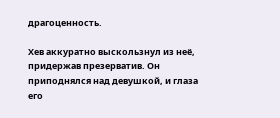драгоценность.

Хев аккуратно выскользнул из неё, придержав презерватив. Он приподнялся над девушкой, и глаза его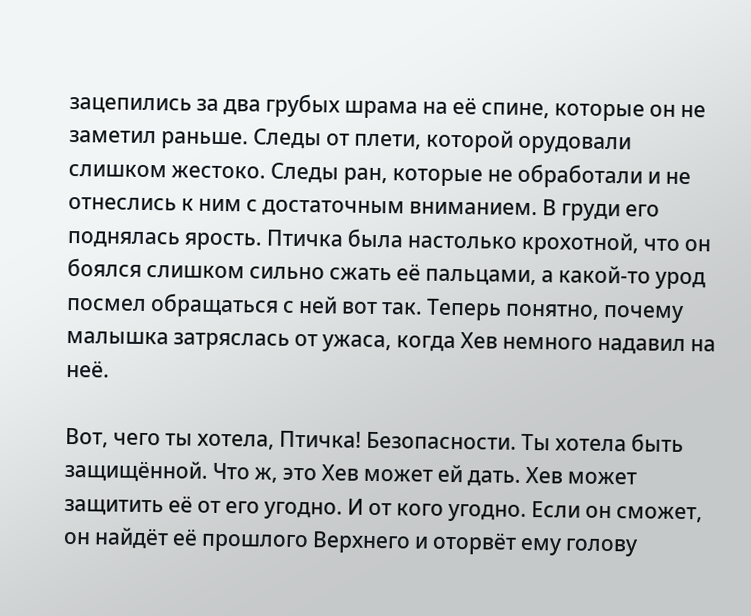зацепились за два грубых шрама на её спине, которые он не заметил раньше. Следы от плети, которой орудовали слишком жестоко. Следы ран, которые не обработали и не отнеслись к ним с достаточным вниманием. В груди его поднялась ярость. Птичка была настолько крохотной, что он боялся слишком сильно сжать её пальцами, а какой-то урод посмел обращаться с ней вот так. Теперь понятно, почему малышка затряслась от ужаса, когда Хев немного надавил на неё.

Вот, чего ты хотела, Птичка! Безопасности. Ты хотела быть защищённой. Что ж, это Хев может ей дать. Хев может защитить её от его угодно. И от кого угодно. Если он сможет, он найдёт её прошлого Верхнего и оторвёт ему голову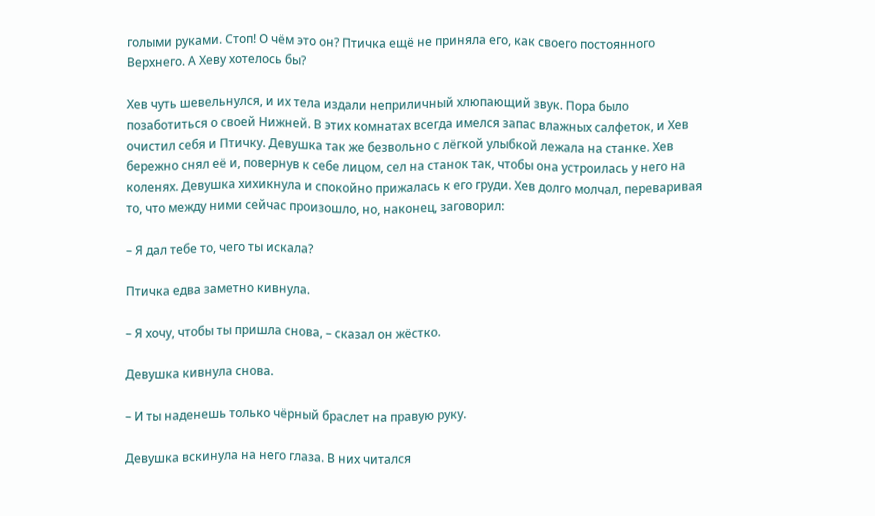голыми руками. Стоп! О чём это он? Птичка ещё не приняла его, как своего постоянного Верхнего. А Хеву хотелось бы?

Хев чуть шевельнулся, и их тела издали неприличный хлюпающий звук. Пора было позаботиться о своей Нижней. В этих комнатах всегда имелся запас влажных салфеток, и Хев очистил себя и Птичку. Девушка так же безвольно с лёгкой улыбкой лежала на станке. Хев бережно снял её и, повернув к себе лицом, сел на станок так, чтобы она устроилась у него на коленях. Девушка хихикнула и спокойно прижалась к его груди. Хев долго молчал, переваривая то, что между ними сейчас произошло, но, наконец, заговорил:

– Я дал тебе то, чего ты искала?

Птичка едва заметно кивнула.

– Я хочу, чтобы ты пришла снова, – сказал он жёстко.

Девушка кивнула снова.

– И ты наденешь только чёрный браслет на правую руку.

Девушка вскинула на него глаза. В них читался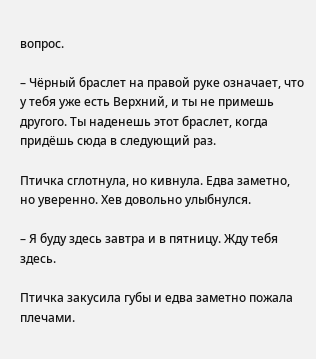вопрос.

– Чёрный браслет на правой руке означает, что у тебя уже есть Верхний, и ты не примешь другого. Ты наденешь этот браслет, когда придёшь сюда в следующий раз.

Птичка сглотнула, но кивнула. Едва заметно, но уверенно. Хев довольно улыбнулся.

– Я буду здесь завтра и в пятницу. Жду тебя здесь.

Птичка закусила губы и едва заметно пожала плечами.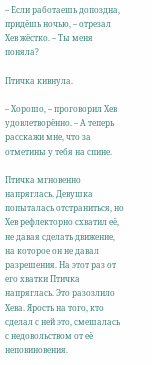– Если работаешь допоздна, придёшь ночью, – отрезал Хев жёстко. – Ты меня поняла?

Птичка кивнула.

– Хорошо, – проговорил Хев удовлетворённо. – А теперь расскажи мне, что за отметины у тебя на спине.

Птичка мгновенно напряглась. Девушка попыталась отстраниться, но Хев рефлекторно схватил её, не давая сделать движение, на которое он не давал разрешения. На этот раз от его хватки Птичка напряглась. Это разозлило Хева. Ярость на того, кто сделал с ней это, смешалась с недовольством от её неповиновения.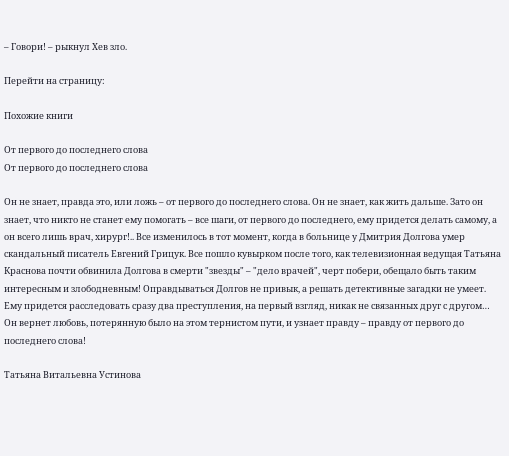– Говори! – рыкнул Хев зло.

Перейти на страницу:

Похожие книги

От первого до последнего слова
От первого до последнего слова

Он не знает, правда это, или ложь – от первого до последнего слова. Он не знает, как жить дальше. Зато он знает, что никто не станет ему помогать – все шаги, от первого до последнего, ему придется делать самому, а он всего лишь врач, хирург!.. Все изменилось в тот момент, когда в больнице у Дмитрия Долгова умер скандальный писатель Евгений Грицук. Все пошло кувырком после того, как телевизионная ведущая Татьяна Краснова почти обвинила Долгова в смерти "звезды" – "дело врачей", черт побери, обещало быть таким интересным и злободневным! Оправдываться Долгов не привык, а решать детективные загадки не умеет. Ему придется расследовать сразу два преступления, на первый взгляд, никак не связанных друг с другом… Он вернет любовь, потерянную было на этом тернистом пути, и узнает правду – правду от первого до последнего слова!

Татьяна Витальевна Устинова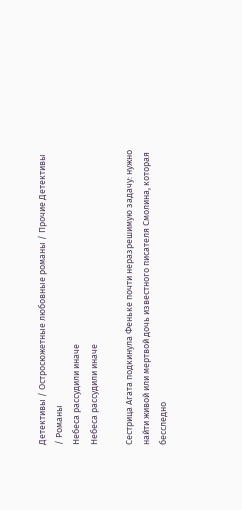Детективы / Остросюжетные любовные романы / Прочие Детективы / Романы
Небеса рассудили иначе
Небеса рассудили иначе

Сестрица Агата подкинула Феньке почти неразрешимую задачу: нужно найти живой или мертвой дочь известного писателя Смолина, которая бесследно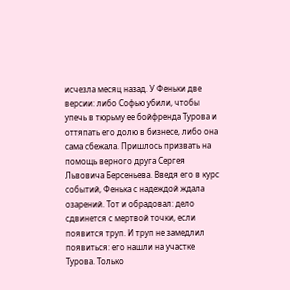исчезла месяц назад. У Феньки две версии: либо Софью убили, чтобы упечь в тюрьму ее бойфренда Турова и оттяпать его долю в бизнесе, либо она сама сбежала. Пришлось призвать на помощь верного друга Сергея Львовича Берсеньева. Введя его в курс событий, Фенька с надеждой ждала озарений. Тот и обрадовал: дело сдвинется с мертвой точки, если появится труп. И труп не замедлил появиться: его нашли на участке Турова. Только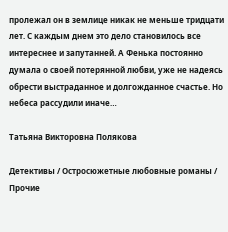пролежал он в землице никак не меньше тридцати лет. С каждым днем это дело становилось все интереснее и запутанней. А Фенька постоянно думала о своей потерянной любви, уже не надеясь обрести выстраданное и долгожданное счастье. Но небеса рассудили иначе…

Татьяна Викторовна Полякова

Детективы / Остросюжетные любовные романы / Прочие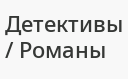Детективы / Романы